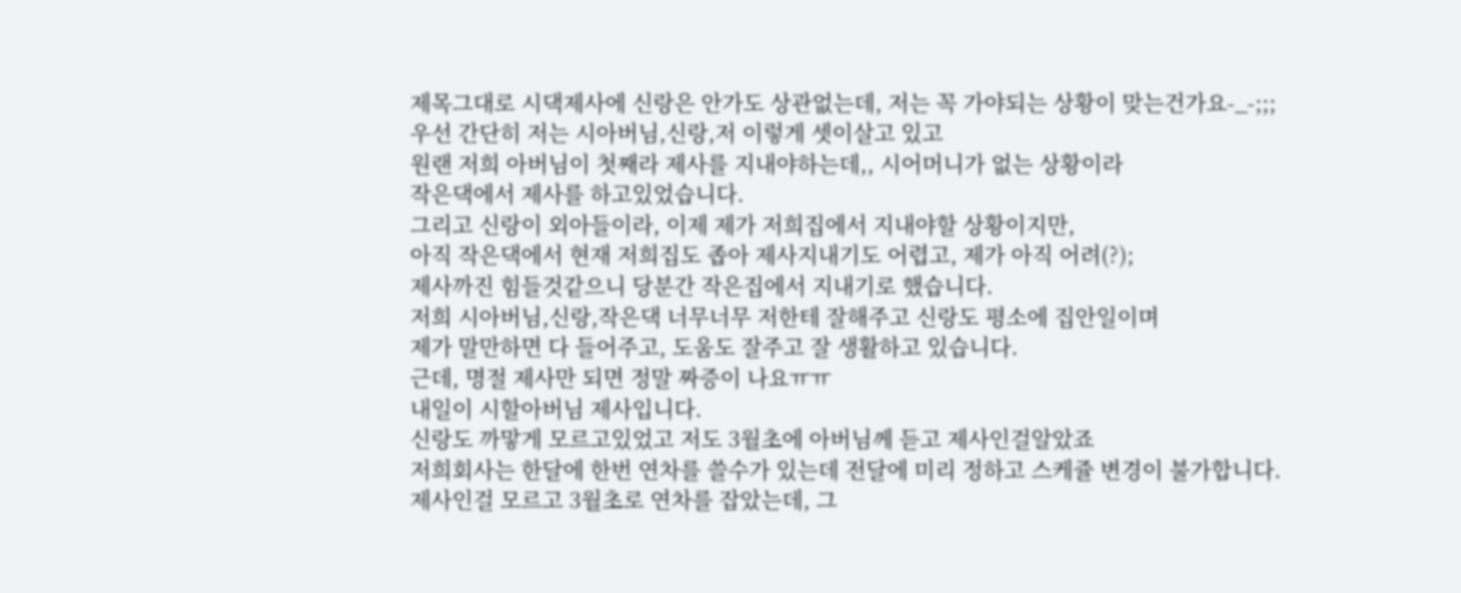제목그대로 시댁제사에 신랑은 안가도 상관없는데, 저는 꼭 가야되는 상황이 맞는건가요-_-;;;
우선 간단히 저는 시아버님,신랑,저 이렇게 셋이살고 있고
원랜 저희 아버님이 첫째라 제사를 지내야하는데,, 시어머니가 없는 상황이라
작은댁에서 제사를 하고있었습니다.
그리고 신랑이 외아들이라, 이제 제가 저희집에서 지내야할 상황이지만,
아직 작은댁에서 현재 저희집도 좁아 제사지내기도 어렵고, 제가 아직 어려(?);
제사까진 힘들것같으니 당분간 작은집에서 지내기로 했습니다.
저희 시아버님,신랑,작은댁 너무너무 저한테 잘해주고 신랑도 평소에 집안일이며
제가 말만하면 다 들어주고, 도움도 잘주고 잘 생활하고 있습니다.
근데, 명절 제사만 되면 정말 짜증이 나요ㅠㅠ
내일이 시할아버님 제사입니다.
신랑도 까맣게 모르고있었고 저도 3월초에 아버님께 듣고 제사인걸알았죠
저희회사는 한달에 한번 연차를 쓸수가 있는데 전달에 미리 정하고 스케쥴 변경이 불가합니다.
제사인걸 모르고 3월초로 연차를 잡았는데, 그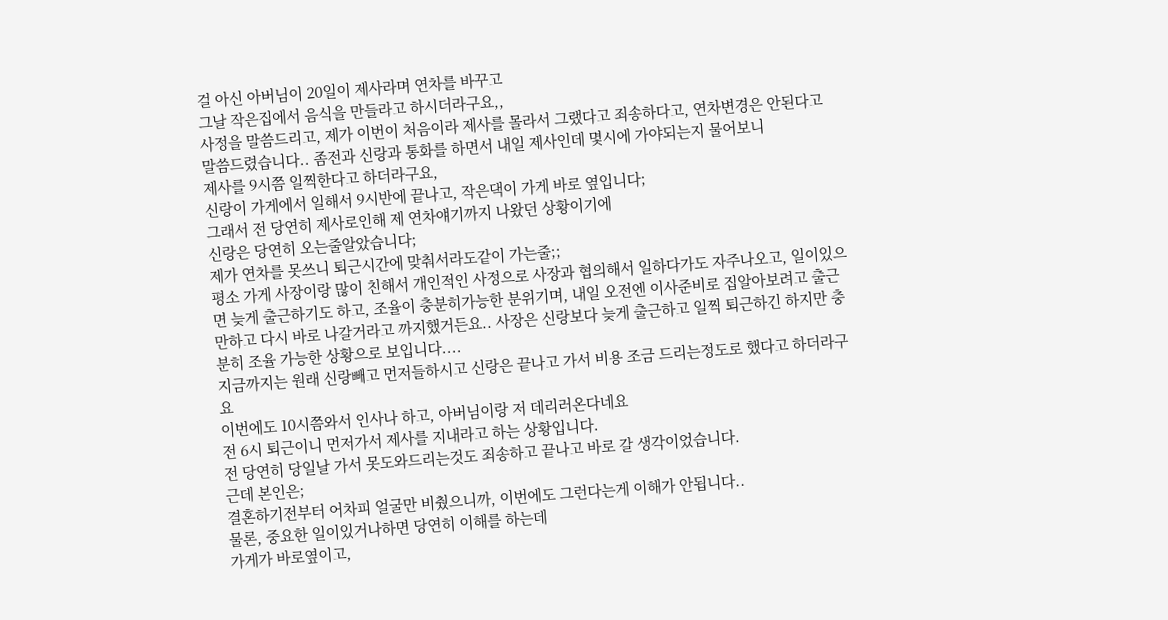걸 아신 아버님이 20일이 제사라며 연차를 바꾸고
그날 작은집에서 음식을 만들라고 하시더라구요,,
사정을 말씀드리고, 제가 이번이 처음이라 제사를 몰라서 그랬다고 죄송하다고, 연차변경은 안된다고 말씀드렸습니다.. 좀전과 신랑과 통화를 하면서 내일 제사인데 몇시에 가야되는지 물어보니
제사를 9시쯤 일찍한다고 하더라구요,
신랑이 가게에서 일해서 9시반에 끝나고, 작은댁이 가게 바로 옆입니다;
그래서 전 당연히 제사로인해 제 연차얘기까지 나왔던 상황이기에
신랑은 당연히 오는줄알았습니다;
제가 연차를 못쓰니 퇴근시간에 맞춰서라도같이 가는줄;;
평소 가게 사장이랑 많이 친해서 개인적인 사정으로 사장과 협의해서 일하다가도 자주나오고, 일이있으면 늦게 출근하기도 하고, 조율이 충분히가능한 분위기며, 내일 오전엔 이사준비로 집알아보려고 출근만하고 다시 바로 나갈거라고 까지했거든요.. 사장은 신랑보다 늦게 출근하고 일찍 퇴근하긴 하지만 충분히 조율 가능한 상황으로 보입니다....
지금까지는 원래 신랑빼고 먼저들하시고 신랑은 끝나고 가서 비용 조금 드리는정도로 했다고 하더라구요
이번에도 10시쯤와서 인사나 하고, 아버님이랑 저 데리러온다네요
전 6시 퇴근이니 먼저가서 제사를 지내라고 하는 상황입니다.
전 당연히 당일날 가서 못도와드리는것도 죄송하고 끝나고 바로 갈 생각이었습니다.
근데 본인은;
결혼하기전부터 어차피 얼굴만 비췄으니까, 이번에도 그런다는게 이해가 안됩니다..
물론, 중요한 일이있거나하면 당연히 이해를 하는데
가게가 바로옆이고,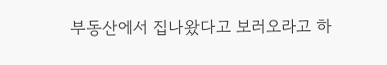부동산에서 집나왔다고 보러오라고 하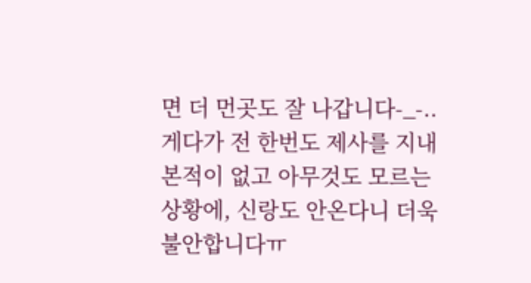면 더 먼곳도 잘 나갑니다-_-..
게다가 전 한번도 제사를 지내본적이 없고 아무것도 모르는 상황에, 신랑도 안온다니 더욱 불안합니다ㅠ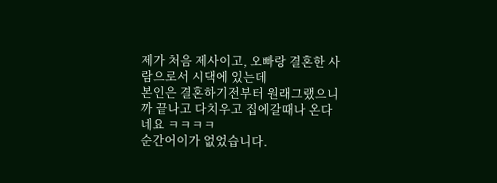제가 처음 제사이고, 오빠랑 결혼한 사람으로서 시댁에 있는데
본인은 결혼하기전부터 원래그랬으니까 끝나고 다치우고 집에갈때나 온다네요 ㅋㅋㅋㅋ
순간어이가 없었습니다.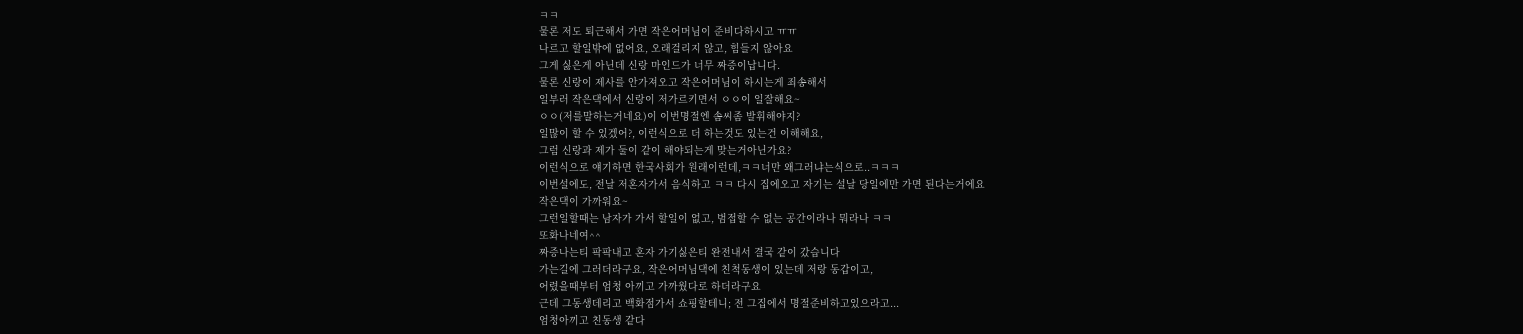ㅋㅋ
물론 저도 퇴근해서 가면 작은어머님이 준비다하시고 ㅠㅠ
나르고 할일밖에 없어요, 오래걸리지 않고, 힘들지 않아요
그게 싫은게 아닌데 신랑 마인드가 너무 짜증이납니다.
물론 신랑이 제사를 안가져오고 작은어머님이 하시는게 죄송해서
일부러 작은댁에서 신랑이 저가르키면서 ㅇㅇ이 일잘해요~
ㅇㅇ(저를말하는거네요)이 이번명절엔 솜씨좀 발휘해야지?
일많이 할 수 있겠어?, 이런식으로 더 하는것도 있는건 이해해요,
그럼 신랑과 제가 둘이 같이 해야되는게 맞는거아닌가요?
이런식으로 얘기하면 한국사회가 원래이런데,ㅋㅋ너만 왜그러냐는식으로..ㅋㅋㅋ
이번설에도, 전날 저혼자가서 음식하고 ㅋㅋ 다시 집에오고 자기는 설날 당일에만 가면 된다는거에요
작은댁이 가까워요~
그런일할때는 남자가 가서 할일이 없고, 범접할 수 없는 공간이라나 뭐라나 ㅋㅋ
또화나네여^^
짜증나는티 팍팍내고 혼자 가기싫은티 완전내서 결국 같이 갔습니다
가는길에 그러더라구요, 작은어머님댁에 친척동생이 있는데 저랑 동갑이고,
어렸을때부터 엄청 아끼고 가까웠다로 하더라구요
근데 그동생데리고 백화점가서 쇼핑할테니; 전 그집에서 명절준비하고있으라고...
엄청아끼고 친동생 같다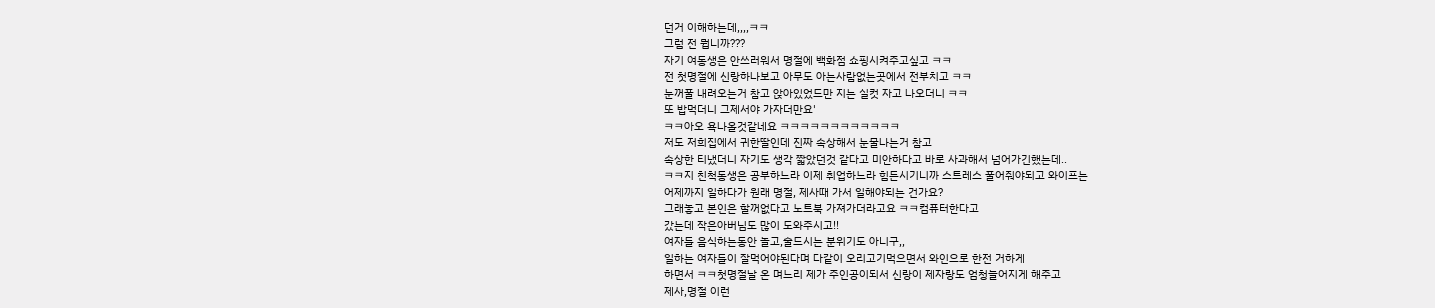던거 이해하는데,,,,ㅋㅋ
그럼 전 뭡니까???
자기 여동생은 안쓰러워서 명절에 백화점 쇼핑시켜주고싶고 ㅋㅋ
전 첫명절에 신랑하나보고 아무도 아는사람없는곳에서 전부치고 ㅋㅋ
눈꺼풀 내려오는거 참고 앉아있었드만 지는 실컷 자고 나오더니 ㅋㅋ
또 밥먹더니 그제서야 가자더만요'
ㅋㅋ아오 욕나올것같네요 ㅋㅋㅋㅋㅋㅋㅋㅋㅋㅋㅋㅋ
저도 저희집에서 귀한딸인데 진짜 속상해서 눈물나는거 참고
속상한 티냈더니 자기도 생각 짧았던것 같다고 미안하다고 바로 사과해서 넘어가긴했는데..
ㅋㅋ지 친척동생은 공부하느라 이제 취업하느라 힘든시기니까 스트레스 풀어줘야되고 와이프는
어제까지 일하다가 원래 명절, 제사때 가서 일해야되는 건가요?
그래놓고 본인은 할꺼없다고 노트북 가져가더라고요 ㅋㅋ컴퓨터한다고
갔는데 작은아버님도 많이 도와주시고!!
여자들 음식하는동안 놀고,술드시는 분위기도 아니구,,
일하는 여자들이 잘먹어야된다며 다같이 오리고기먹으면서 와인으로 한전 거하게
하면서 ㅋㅋ첫명절날 온 며느리 제가 주인공이되서 신랑이 제자랑도 엄청늘어지게 해주고
제사,명절 이런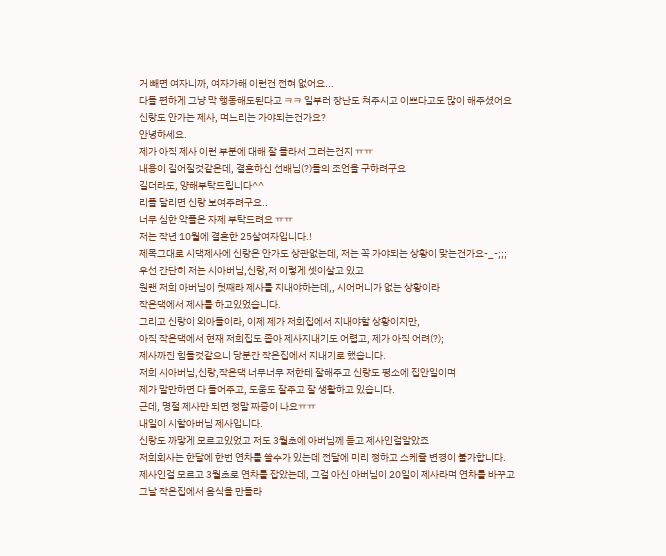거 빼면 여자니까, 여자가해 이런건 전혀 없어요...
다들 편하게 그냥 막 행동해도된다고 ㅋㅋ 일부러 장난도 쳐주시고 이쁘다고도 많이 해주셨어요
신랑도 안가는 제사, 며느리는 가야되는건가요?
안녕하세요.
제가 아직 제사 이런 부분에 대해 잘 몰라서 그러는건지 ㅠㅠ
내용이 길어질것같은데, 결혼하신 선배님(?)들의 조언을 구하려구요
길더라도, 양해부탁드립니다^^
리플 달리면 신랑 보여주려구요..
너무 심한 악플은 자제 부탁드려요 ㅠㅠ
저는 작년 10월에 결혼한 25살여자입니다.!
제목그대로 시댁제사에 신랑은 안가도 상관없는데, 저는 꼭 가야되는 상황이 맞는건가요-_-;;;
우선 간단히 저는 시아버님,신랑,저 이렇게 셋이살고 있고
원랜 저희 아버님이 첫째라 제사를 지내야하는데,, 시어머니가 없는 상황이라
작은댁에서 제사를 하고있었습니다.
그리고 신랑이 외아들이라, 이제 제가 저희집에서 지내야할 상황이지만,
아직 작은댁에서 현재 저희집도 좁아 제사지내기도 어렵고, 제가 아직 어려(?);
제사까진 힘들것같으니 당분간 작은집에서 지내기로 했습니다.
저희 시아버님,신랑,작은댁 너무너무 저한테 잘해주고 신랑도 평소에 집안일이며
제가 말만하면 다 들어주고, 도움도 잘주고 잘 생활하고 있습니다.
근데, 명절 제사만 되면 정말 짜증이 나요ㅠㅠ
내일이 시할아버님 제사입니다.
신랑도 까맣게 모르고있었고 저도 3월초에 아버님께 듣고 제사인걸알았죠
저희회사는 한달에 한번 연차를 쓸수가 있는데 전달에 미리 정하고 스케쥴 변경이 불가합니다.
제사인걸 모르고 3월초로 연차를 잡았는데, 그걸 아신 아버님이 20일이 제사라며 연차를 바꾸고
그날 작은집에서 음식을 만들라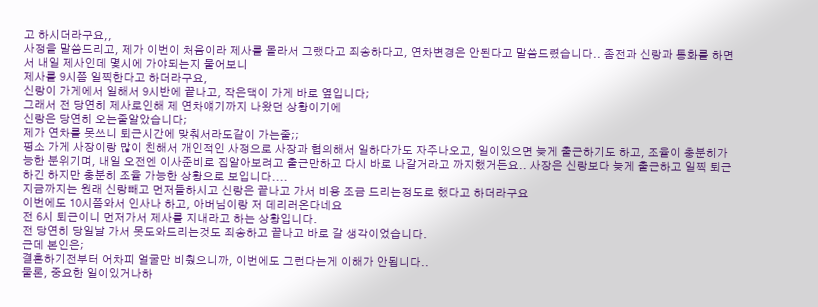고 하시더라구요,,
사정을 말씀드리고, 제가 이번이 처음이라 제사를 몰라서 그랬다고 죄송하다고, 연차변경은 안된다고 말씀드렸습니다.. 좀전과 신랑과 통화를 하면서 내일 제사인데 몇시에 가야되는지 물어보니
제사를 9시쯤 일찍한다고 하더라구요,
신랑이 가게에서 일해서 9시반에 끝나고, 작은댁이 가게 바로 옆입니다;
그래서 전 당연히 제사로인해 제 연차얘기까지 나왔던 상황이기에
신랑은 당연히 오는줄알았습니다;
제가 연차를 못쓰니 퇴근시간에 맞춰서라도같이 가는줄;;
평소 가게 사장이랑 많이 친해서 개인적인 사정으로 사장과 협의해서 일하다가도 자주나오고, 일이있으면 늦게 출근하기도 하고, 조율이 충분히가능한 분위기며, 내일 오전엔 이사준비로 집알아보려고 출근만하고 다시 바로 나갈거라고 까지했거든요.. 사장은 신랑보다 늦게 출근하고 일찍 퇴근하긴 하지만 충분히 조율 가능한 상황으로 보입니다....
지금까지는 원래 신랑빼고 먼저들하시고 신랑은 끝나고 가서 비용 조금 드리는정도로 했다고 하더라구요
이번에도 10시쯤와서 인사나 하고, 아버님이랑 저 데리러온다네요
전 6시 퇴근이니 먼저가서 제사를 지내라고 하는 상황입니다.
전 당연히 당일날 가서 못도와드리는것도 죄송하고 끝나고 바로 갈 생각이었습니다.
근데 본인은;
결혼하기전부터 어차피 얼굴만 비췄으니까, 이번에도 그런다는게 이해가 안됩니다..
물론, 중요한 일이있거나하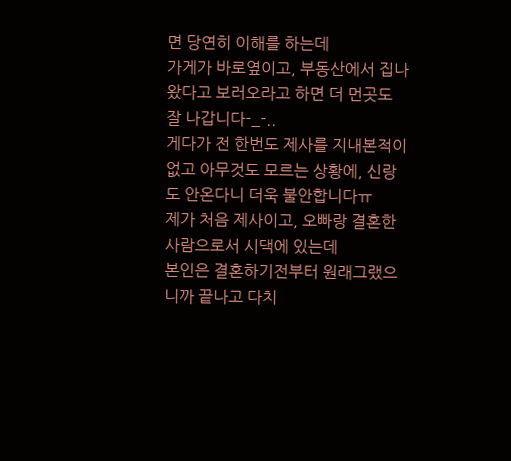면 당연히 이해를 하는데
가게가 바로옆이고, 부동산에서 집나왔다고 보러오라고 하면 더 먼곳도 잘 나갑니다-_-..
게다가 전 한번도 제사를 지내본적이 없고 아무것도 모르는 상황에, 신랑도 안온다니 더욱 불안합니다ㅠ
제가 처음 제사이고, 오빠랑 결혼한 사람으로서 시댁에 있는데
본인은 결혼하기전부터 원래그랬으니까 끝나고 다치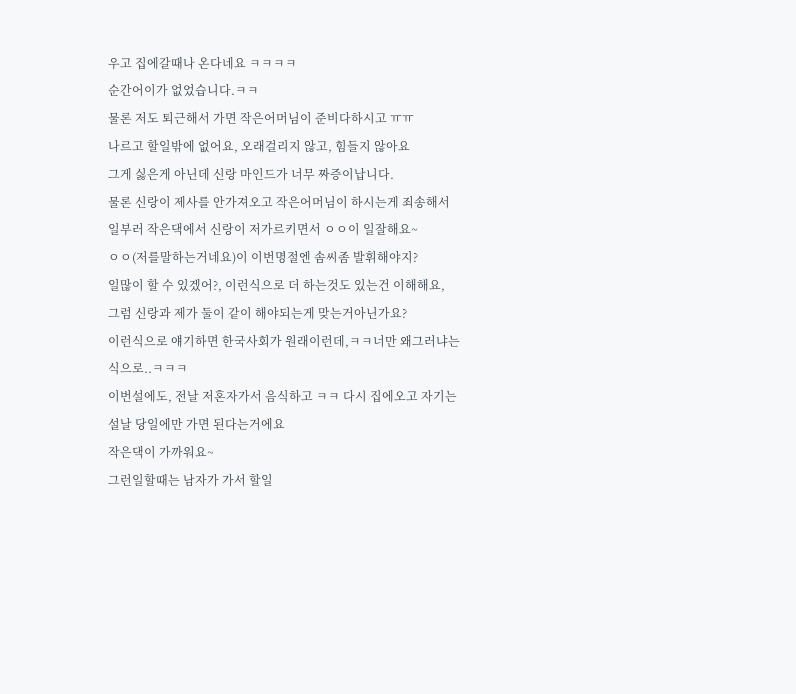우고 집에갈때나 온다네요 ㅋㅋㅋㅋ
순간어이가 없었습니다.ㅋㅋ
물론 저도 퇴근해서 가면 작은어머님이 준비다하시고 ㅠㅠ
나르고 할일밖에 없어요, 오래걸리지 않고, 힘들지 않아요
그게 싫은게 아닌데 신랑 마인드가 너무 짜증이납니다.
물론 신랑이 제사를 안가져오고 작은어머님이 하시는게 죄송해서
일부러 작은댁에서 신랑이 저가르키면서 ㅇㅇ이 일잘해요~
ㅇㅇ(저를말하는거네요)이 이번명절엔 솜씨좀 발휘해야지?
일많이 할 수 있겠어?, 이런식으로 더 하는것도 있는건 이해해요,
그럼 신랑과 제가 둘이 같이 해야되는게 맞는거아닌가요?
이런식으로 얘기하면 한국사회가 원래이런데,ㅋㅋ너만 왜그러냐는식으로..ㅋㅋㅋ
이번설에도, 전날 저혼자가서 음식하고 ㅋㅋ 다시 집에오고 자기는 설날 당일에만 가면 된다는거에요
작은댁이 가까워요~
그런일할때는 남자가 가서 할일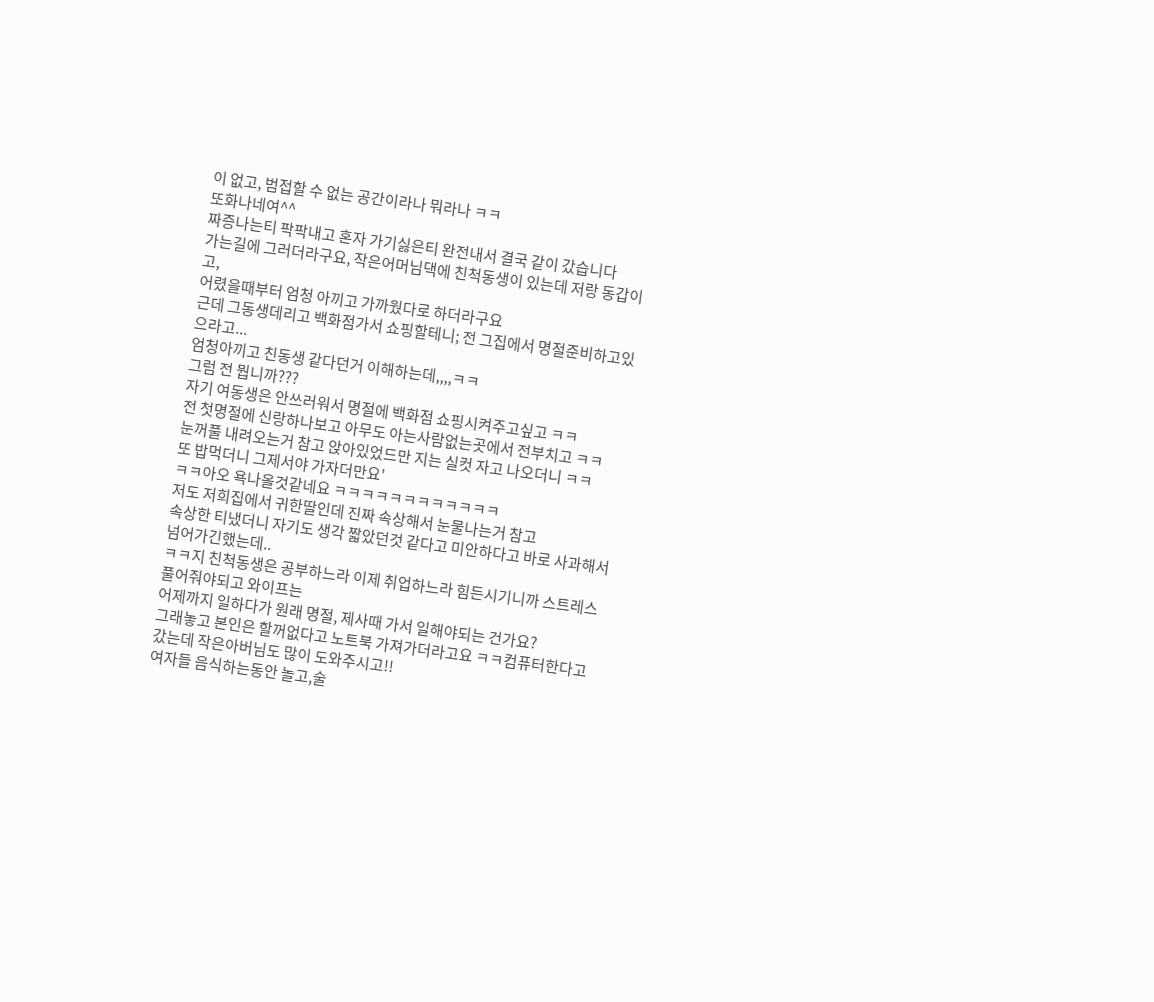이 없고, 범접할 수 없는 공간이라나 뭐라나 ㅋㅋ
또화나네여^^
짜증나는티 팍팍내고 혼자 가기싫은티 완전내서 결국 같이 갔습니다
가는길에 그러더라구요, 작은어머님댁에 친척동생이 있는데 저랑 동갑이고,
어렸을때부터 엄청 아끼고 가까웠다로 하더라구요
근데 그동생데리고 백화점가서 쇼핑할테니; 전 그집에서 명절준비하고있으라고...
엄청아끼고 친동생 같다던거 이해하는데,,,,ㅋㅋ
그럼 전 뭡니까???
자기 여동생은 안쓰러워서 명절에 백화점 쇼핑시켜주고싶고 ㅋㅋ
전 첫명절에 신랑하나보고 아무도 아는사람없는곳에서 전부치고 ㅋㅋ
눈꺼풀 내려오는거 참고 앉아있었드만 지는 실컷 자고 나오더니 ㅋㅋ
또 밥먹더니 그제서야 가자더만요'
ㅋㅋ아오 욕나올것같네요 ㅋㅋㅋㅋㅋㅋㅋㅋㅋㅋㅋㅋ
저도 저희집에서 귀한딸인데 진짜 속상해서 눈물나는거 참고
속상한 티냈더니 자기도 생각 짧았던것 같다고 미안하다고 바로 사과해서 넘어가긴했는데..
ㅋㅋ지 친척동생은 공부하느라 이제 취업하느라 힘든시기니까 스트레스 풀어줘야되고 와이프는
어제까지 일하다가 원래 명절, 제사때 가서 일해야되는 건가요?
그래놓고 본인은 할꺼없다고 노트북 가져가더라고요 ㅋㅋ컴퓨터한다고
갔는데 작은아버님도 많이 도와주시고!!
여자들 음식하는동안 놀고,술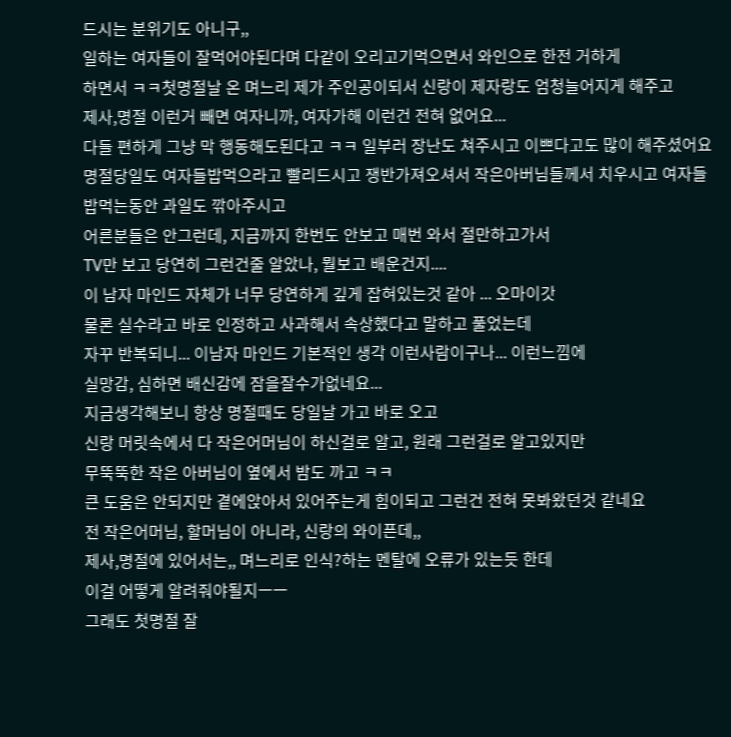드시는 분위기도 아니구,,
일하는 여자들이 잘먹어야된다며 다같이 오리고기먹으면서 와인으로 한전 거하게
하면서 ㅋㅋ첫명절날 온 며느리 제가 주인공이되서 신랑이 제자랑도 엄청늘어지게 해주고
제사,명절 이런거 빼면 여자니까, 여자가해 이런건 전혀 없어요...
다들 편하게 그냥 막 행동해도된다고 ㅋㅋ 일부러 장난도 쳐주시고 이쁘다고도 많이 해주셨어요
명절당일도 여자들밥먹으라고 빨리드시고 쟁반가져오셔서 작은아버님들께서 치우시고 여자들 밥먹는동안 과일도 깎아주시고
어른분들은 안그런데, 지금까지 한번도 안보고 매번 와서 절만하고가서
TV만 보고 당연히 그런건줄 알았나, 뭘보고 배운건지....
이 남자 마인드 자체가 너무 당연하게 깊게 잡혀있는것 같아 ... 오마이갓
물론 실수라고 바로 인정하고 사과해서 속상했다고 말하고 풀었는데
자꾸 반복되니... 이남자 마인드 기본적인 생각 이런사람이구나... 이런느낌에
실망감, 심하면 배신감에 잠을잘수가없네요...
지금생각해보니 항상 명절때도 당일날 가고 바로 오고
신랑 머릿속에서 다 작은어머님이 하신걸로 알고, 원래 그런걸로 알고있지만
무뚝뚝한 작은 아버님이 옆에서 밤도 까고 ㅋㅋ
큰 도움은 안되지만 곁에앉아서 있어주는게 힘이되고 그런건 전혀 못봐왔던것 같네요
전 작은어머님, 할머님이 아니라, 신랑의 와이픈데,,
제사,명절에 있어서는,, 며느리로 인식?하는 멘탈에 오류가 있는듯 한데
이걸 어떻게 알려줘야될지ㅡㅡ
그래도 첫명절 잘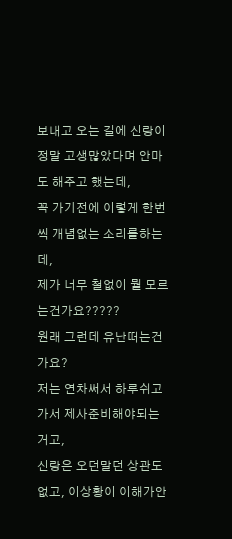보내고 오는 길에 신랑이 정말 고생많았다며 안마도 해주고 했는데,
꼭 가기전에 이렇게 한번씩 개념없는 소리를하는데,
제가 너무 철없이 뭘 모르는건가요?????
원래 그런데 유난떠는건가요?
저는 연차써서 하루쉬고 가서 제사준비해야되는거고,
신랑은 오던말던 상관도없고, 이상황이 이해가안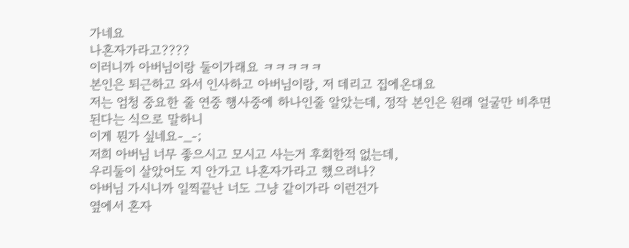가네요
나혼자가라고????
이러니까 아버님이랑 둘이가래요 ㅋㅋㅋㅋㅋ
본인은 퇴근하고 와서 인사하고 아버님이랑, 저 데리고 집에온대요
저는 엄청 중요한 줄 연중 행사중에 하나인줄 알았는데, 정작 본인은 원래 얼굴만 비추면
된다는 식으로 말하니
이게 뭔가 싶네요-_-;
저희 아버님 너무 좋으시고 모시고 사는거 후회한적 없는데,
우리둘이 살았어도 지 안가고 나혼자가라고 했으려나?
아버님 가시니까 일찍끝난 너도 그냥 같이가라 이런건가
옆에서 혼자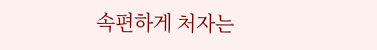속편하게 처자는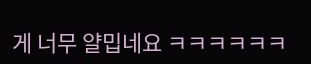게 너무 얄밉네요 ㅋㅋㅋㅋㅋㅋ